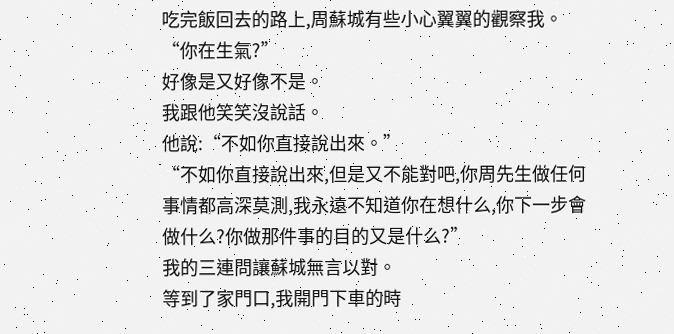吃完飯回去的路上,周蘇城有些小心翼翼的觀察我。
“你在生氣?”
好像是又好像不是。
我跟他笑笑沒說話。
他說:“不如你直接說出來。”
“不如你直接說出來,但是又不能對吧,你周先生做任何事情都高深莫測,我永遠不知道你在想什么,你下一步會做什么?你做那件事的目的又是什么?”
我的三連問讓蘇城無言以對。
等到了家門口,我開門下車的時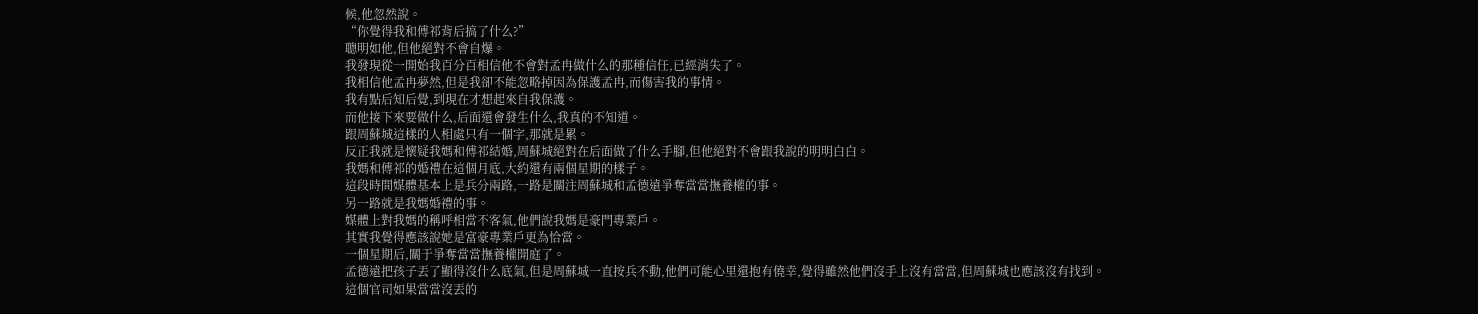候,他忽然說。
“你覺得我和傅祁背后搞了什么?”
聰明如他,但他絕對不會自爆。
我發現從一開始我百分百相信他不會對孟冉做什么的那種信任,已經消失了。
我相信他孟冉夢然,但是我卻不能忽略掉因為保護孟冉,而傷害我的事情。
我有點后知后覺,到現在才想起來自我保護。
而他接下來要做什么,后面還會發生什么,我真的不知道。
跟周蘇城這樣的人相處只有一個字,那就是累。
反正我就是懷疑我媽和傅祁結婚,周蘇城絕對在后面做了什么手腳,但他絕對不會跟我說的明明白白。
我媽和傅祁的婚禮在這個月底,大約還有兩個星期的樣子。
這段時間媒體基本上是兵分兩路,一路是關注周蘇城和孟德遠爭奪當當撫養權的事。
另一路就是我媽婚禮的事。
媒體上對我媽的稱呼相當不客氣,他們說我媽是豪門專業戶。
其實我覺得應該說她是富豪專業戶更為恰當。
一個星期后,關于爭奪當當撫養權開庭了。
孟德遠把孩子丟了顯得沒什么底氣,但是周蘇城一直按兵不動,他們可能心里還抱有僥幸,覺得雖然他們沒手上沒有當當,但周蘇城也應該沒有找到。
這個官司如果當當沒丟的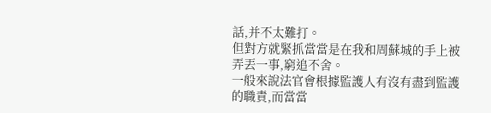話,并不太難打。
但對方就緊抓當當是在我和周蘇城的手上被弄丟一事,窮追不舍。
一般來說法官會根據監護人有沒有盡到監護的職責,而當當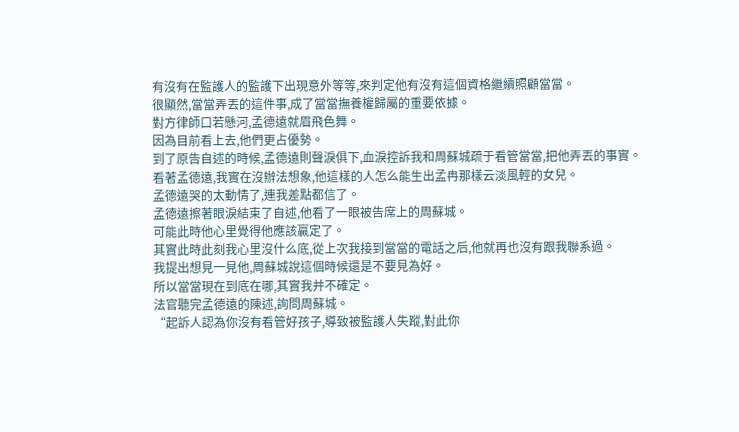有沒有在監護人的監護下出現意外等等,來判定他有沒有這個資格繼續照顧當當。
很顯然,當當弄丟的這件事,成了當當撫養權歸屬的重要依據。
對方律師口若懸河,孟德遠就眉飛色舞。
因為目前看上去,他們更占優勢。
到了原告自述的時候,孟德遠則聲淚俱下,血淚控訴我和周蘇城疏于看管當當,把他弄丟的事實。
看著孟德遠,我實在沒辦法想象,他這樣的人怎么能生出孟冉那樣云淡風輕的女兒。
孟德遠哭的太動情了,連我差點都信了。
孟德遠擦著眼淚結束了自述,他看了一眼被告席上的周蘇城。
可能此時他心里覺得他應該贏定了。
其實此時此刻我心里沒什么底,從上次我接到當當的電話之后,他就再也沒有跟我聯系過。
我提出想見一見他,周蘇城說這個時候還是不要見為好。
所以當當現在到底在哪,其實我并不確定。
法官聽完孟德遠的陳述,詢問周蘇城。
“起訴人認為你沒有看管好孩子,導致被監護人失蹤,對此你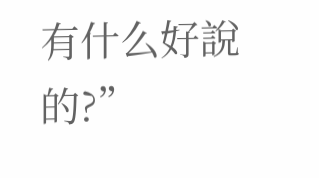有什么好說的?”